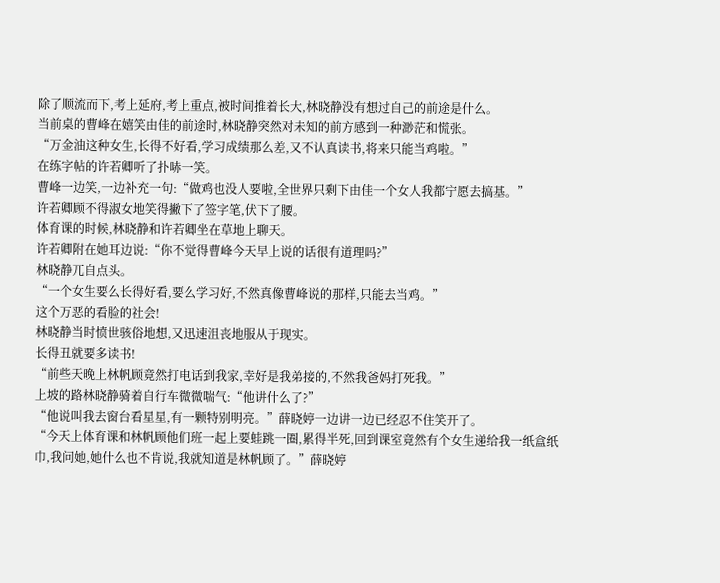除了顺流而下,考上延府,考上重点,被时间推着长大,林晓静没有想过自己的前途是什么。
当前桌的曹峰在嬉笑由佳的前途时,林晓静突然对未知的前方感到一种渺茫和慌张。
“万金油这种女生,长得不好看,学习成绩那么差,又不认真读书,将来只能当鸡啦。”
在练字帖的许若卿听了扑哧一笑。
曹峰一边笑,一边补充一句:“做鸡也没人要啦,全世界只剩下由佳一个女人我都宁愿去搞基。”
许若卿顾不得淑女地笑得撇下了签字笔,伏下了腰。
体育课的时候,林晓静和许若卿坐在草地上聊天。
许若卿附在她耳边说:“你不觉得曹峰今天早上说的话很有道理吗?”
林晓静兀自点头。
“一个女生要么长得好看,要么学习好,不然真像曹峰说的那样,只能去当鸡。”
这个万恶的看脸的社会!
林晓静当时愤世骇俗地想,又迅速沮丧地服从于现实。
长得丑就要多读书!
“前些天晚上林帆顾竟然打电话到我家,幸好是我弟接的,不然我爸妈打死我。”
上坡的路林晓静骑着自行车微微喘气:“他讲什么了?”
“他说叫我去窗台看星星,有一颗特别明亮。”薛晓婷一边讲一边已经忍不住笑开了。
“今天上体育课和林帆顾他们班一起上要蛙跳一圈,累得半死,回到课室竟然有个女生递给我一纸盒纸巾,我问她,她什么也不肯说,我就知道是林帆顾了。”薛晓婷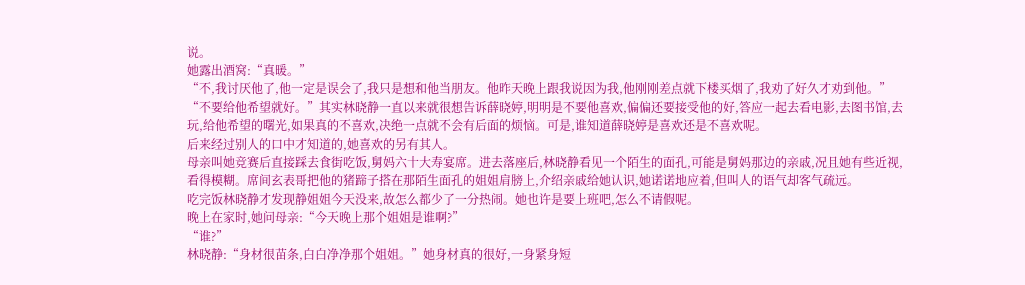说。
她露出酒窝:“真暖。”
“不,我讨厌他了,他一定是误会了,我只是想和他当朋友。他昨天晚上跟我说因为我,他刚刚差点就下楼买烟了,我劝了好久才劝到他。”
“不要给他希望就好。”其实林晓静一直以来就很想告诉薛晓婷,明明是不要他喜欢,偏偏还要接受他的好,答应一起去看电影,去图书馆,去玩,给他希望的曙光,如果真的不喜欢,决绝一点就不会有后面的烦恼。可是,谁知道薛晓婷是喜欢还是不喜欢呢。
后来经过别人的口中才知道的,她喜欢的另有其人。
母亲叫她竞赛后直接踩去食街吃饭,舅妈六十大寿宴席。进去落座后,林晓静看见一个陌生的面孔,可能是舅妈那边的亲戚,况且她有些近视,看得模糊。席间玄表哥把他的猪蹄子搭在那陌生面孔的姐姐肩膀上,介绍亲戚给她认识,她诺诺地应着,但叫人的语气却客气疏远。
吃完饭林晓静才发现静姐姐今天没来,故怎么都少了一分热闹。她也许是要上班吧,怎么不请假呢。
晚上在家时,她问母亲:“今天晚上那个姐姐是谁啊?”
“谁?”
林晓静:“身材很苗条,白白净净那个姐姐。”她身材真的很好,一身紧身短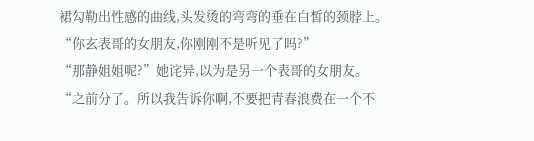裙勾勒出性感的曲线,头发烫的弯弯的垂在白皙的颈脖上。
“你玄表哥的女朋友,你刚刚不是听见了吗?”
“那静姐姐呢?”她诧异,以为是另一个表哥的女朋友。
“之前分了。所以我告诉你啊,不要把青春浪费在一个不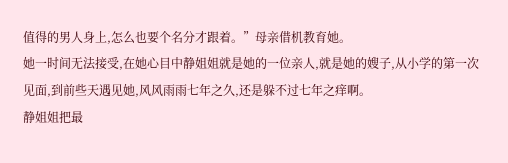值得的男人身上,怎么也要个名分才跟着。”母亲借机教育她。
她一时间无法接受,在她心目中静姐姐就是她的一位亲人,就是她的嫂子,从小学的第一次见面,到前些天遇见她,风风雨雨七年之久,还是躲不过七年之痒啊。
静姐姐把最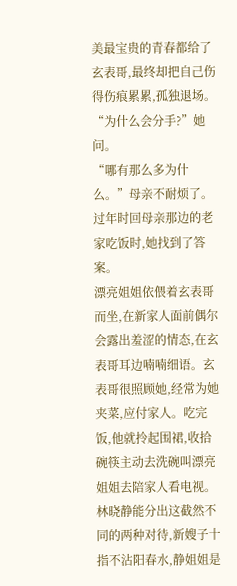美最宝贵的青春都给了玄表哥,最终却把自己伤得伤痕累累,孤独退场。
“为什么会分手?”她问。
“哪有那么多为什么。”母亲不耐烦了。
过年时回母亲那边的老家吃饭时,她找到了答案。
漂亮姐姐依偎着玄表哥而坐,在新家人面前偶尔会露出羞涩的情态,在玄表哥耳边喃喃细语。玄表哥很照顾她,经常为她夹菜,应付家人。吃完饭,他就拎起围裙,收拾碗筷主动去洗碗叫漂亮姐姐去陪家人看电视。
林晓静能分出这截然不同的两种对待,新嫂子十指不沾阳春水,静姐姐是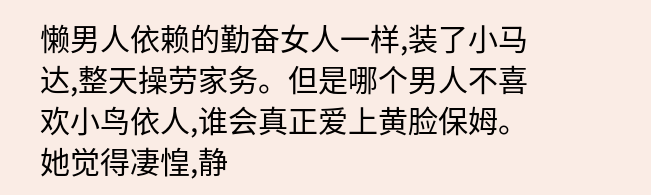懒男人依赖的勤奋女人一样,装了小马达,整天操劳家务。但是哪个男人不喜欢小鸟依人,谁会真正爱上黄脸保姆。
她觉得凄惶,静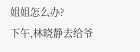姐姐怎么办?
下午,林晓静去给爷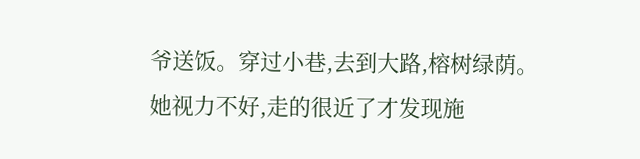爷送饭。穿过小巷,去到大路,榕树绿荫。
她视力不好,走的很近了才发现施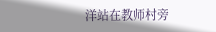洋站在教师村旁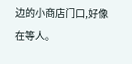边的小商店门口,好像在等人。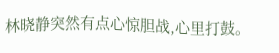林晓静突然有点心惊胆战,心里打鼓。